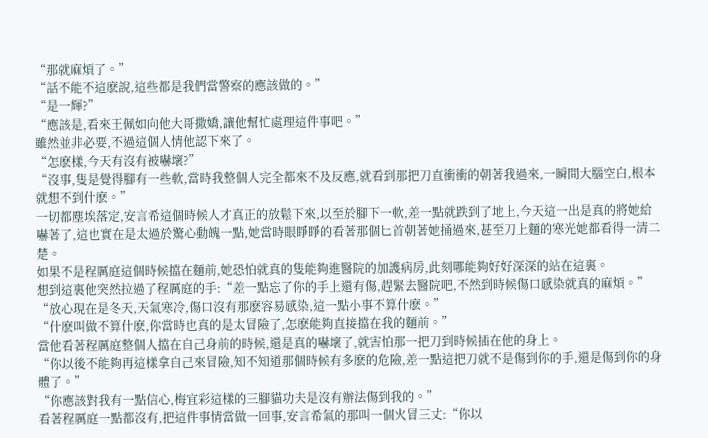“那就麻煩了。”
“話不能不這麽說,這些都是我們當警察的應該做的。”
“是一輝?”
“應該是,看來王佩如向他大哥撒嬌,讓他幫忙處理這件事吧。”
雖然並非必要,不過這個人情他認下來了。
“怎麽樣,今天有沒有被嚇壞?”
“沒事,隻是覺得腳有一些軟,當時我整個人完全都來不及反應,就看到那把刀直衝衝的朝著我過來,一瞬間大腦空白,根本就想不到什麽。”
一切都塵埃落定,安言希這個時候人才真正的放鬆下來,以至於腳下一軟,差一點就跌到了地上,今天這一出是真的將她給嚇著了,這也實在是太過於驚心動魄一點,她當時眼睜睜的看著那個匕首朝著她捅過來,甚至刀上麵的寒光她都看得一清二楚。
如果不是程厲庭這個時候擋在麵前,她恐怕就真的隻能夠進醫院的加護病房,此刻哪能夠好好深深的站在這裏。
想到這裏他突然拉過了程厲庭的手:“差一點忘了你的手上還有傷,趕緊去醫院吧,不然到時候傷口感染就真的麻煩。”
“放心現在是冬天,天氣寒冷,傷口沒有那麽容易感染,這一點小事不算什麽。”
“什麽叫做不算什麽,你當時也真的是太冒險了,怎麽能夠直接擋在我的麵前。”
當他看著程厲庭整個人擋在自己身前的時候,還是真的嚇壞了,就害怕那一把刀到時候插在他的身上。
“你以後不能夠再這樣拿自己來冒險,知不知道那個時候有多麽的危險,差一點這把刀就不是傷到你的手,還是傷到你的身體了。”
“你應該對我有一點信心,梅宜彩這樣的三腳貓功夫是沒有辦法傷到我的。”
看著程厲庭一點都沒有,把這件事情當做一回事,安言希氣的那叫一個火冒三丈:“你以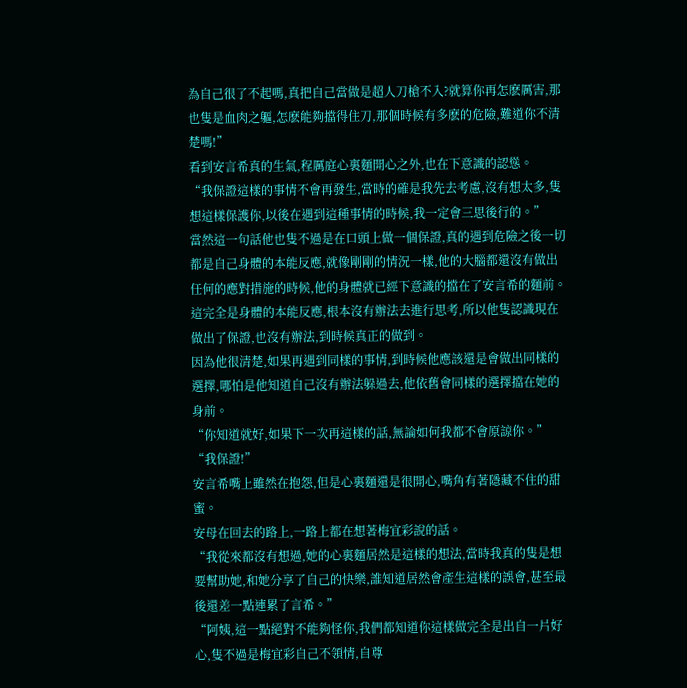為自己很了不起嗎,真把自己當做是超人刀槍不入?就算你再怎麽厲害,那也隻是血肉之軀,怎麽能夠擋得住刀,那個時候有多麽的危險,難道你不清楚嗎!”
看到安言希真的生氣,程厲庭心裏麵開心之外,也在下意識的認慫。
“我保證這樣的事情不會再發生,當時的確是我先去考慮,沒有想太多,隻想這樣保護你,以後在遇到這種事情的時候,我一定會三思後行的。”
當然這一句話他也隻不過是在口頭上做一個保證,真的遇到危險之後一切都是自己身體的本能反應,就像剛剛的情況一樣,他的大腦都還沒有做出任何的應對措施的時候,他的身體就已經下意識的擋在了安言希的麵前。
這完全是身體的本能反應,根本沒有辦法去進行思考,所以他隻認識現在做出了保證,也沒有辦法,到時候真正的做到。
因為他很清楚,如果再遇到同樣的事情,到時候他應該還是會做出同樣的選擇,哪怕是他知道自己沒有辦法躲過去,他依舊會同樣的選擇擋在她的身前。
“你知道就好,如果下一次再這樣的話,無論如何我都不會原諒你。”
“我保證!”
安言希嘴上雖然在抱怨,但是心裏麵還是很開心,嘴角有著隱藏不住的甜蜜。
安母在回去的路上,一路上都在想著梅宜彩說的話。
“我從來都沒有想過,她的心裏麵居然是這樣的想法,當時我真的隻是想要幫助她,和她分享了自己的快樂,誰知道居然會產生這樣的誤會,甚至最後還差一點連累了言希。”
“阿姨,這一點絕對不能夠怪你,我們都知道你這樣做完全是出自一片好心,隻不過是梅宜彩自己不領情,自尊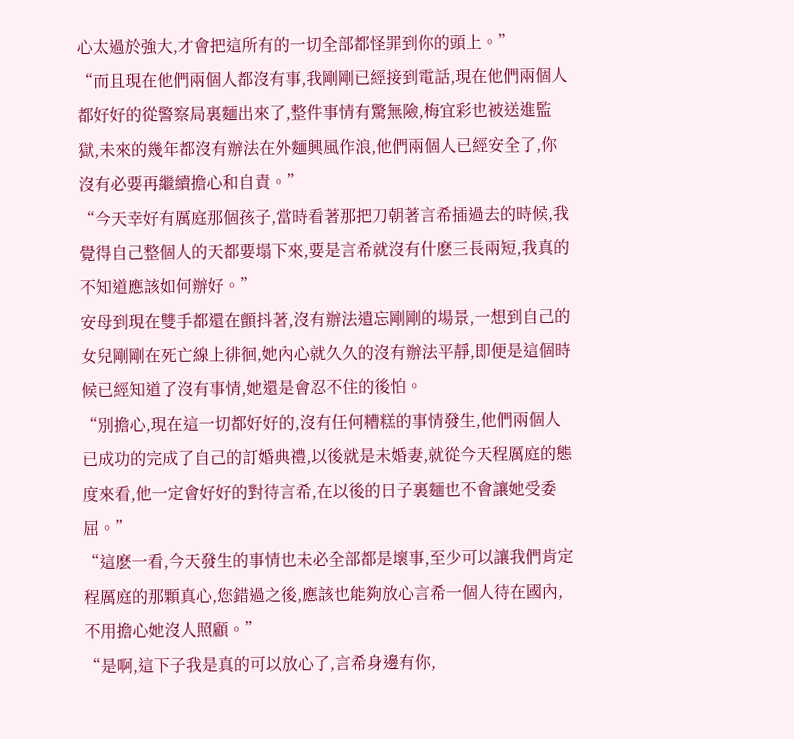心太過於強大,才會把這所有的一切全部都怪罪到你的頭上。”
“而且現在他們兩個人都沒有事,我剛剛已經接到電話,現在他們兩個人都好好的從警察局裏麵出來了,整件事情有驚無險,梅宜彩也被送進監獄,未來的幾年都沒有辦法在外麵興風作浪,他們兩個人已經安全了,你沒有必要再繼續擔心和自責。”
“今天幸好有厲庭那個孩子,當時看著那把刀朝著言希插過去的時候,我覺得自己整個人的天都要塌下來,要是言希就沒有什麽三長兩短,我真的不知道應該如何辦好。”
安母到現在雙手都還在顫抖著,沒有辦法遺忘剛剛的場景,一想到自己的女兒剛剛在死亡線上徘徊,她內心就久久的沒有辦法平靜,即便是這個時候已經知道了沒有事情,她還是會忍不住的後怕。
“別擔心,現在這一切都好好的,沒有任何糟糕的事情發生,他們兩個人已成功的完成了自己的訂婚典禮,以後就是未婚妻,就從今天程厲庭的態度來看,他一定會好好的對待言希,在以後的日子裏麵也不會讓她受委屈。”
“這麽一看,今天發生的事情也未必全部都是壞事,至少可以讓我們肯定程厲庭的那顆真心,您錯過之後,應該也能夠放心言希一個人待在國內,不用擔心她沒人照顧。”
“是啊,這下子我是真的可以放心了,言希身邊有你,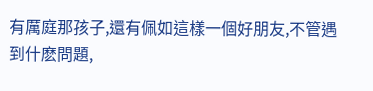有厲庭那孩子,還有佩如這樣一個好朋友,不管遇到什麽問題,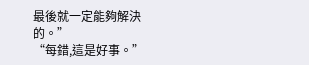最後就一定能夠解決的。”
“每錯,這是好事。”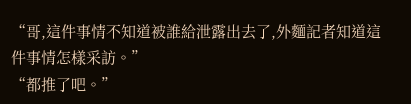“哥,這件事情不知道被誰給泄露出去了,外麵記者知道這件事情怎樣采訪。”
“都推了吧。”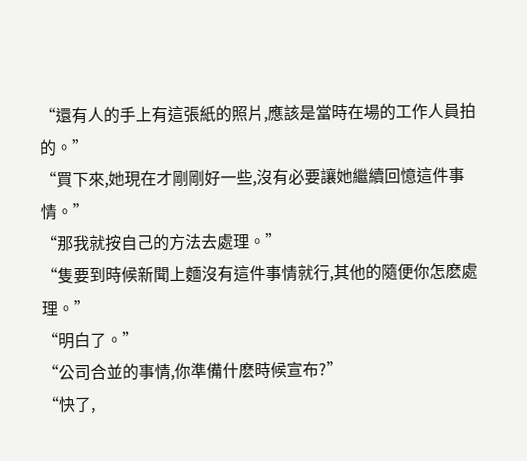“還有人的手上有這張紙的照片,應該是當時在場的工作人員拍的。”
“買下來,她現在才剛剛好一些,沒有必要讓她繼續回憶這件事情。”
“那我就按自己的方法去處理。”
“隻要到時候新聞上麵沒有這件事情就行,其他的隨便你怎麽處理。”
“明白了。”
“公司合並的事情,你準備什麽時候宣布?”
“快了,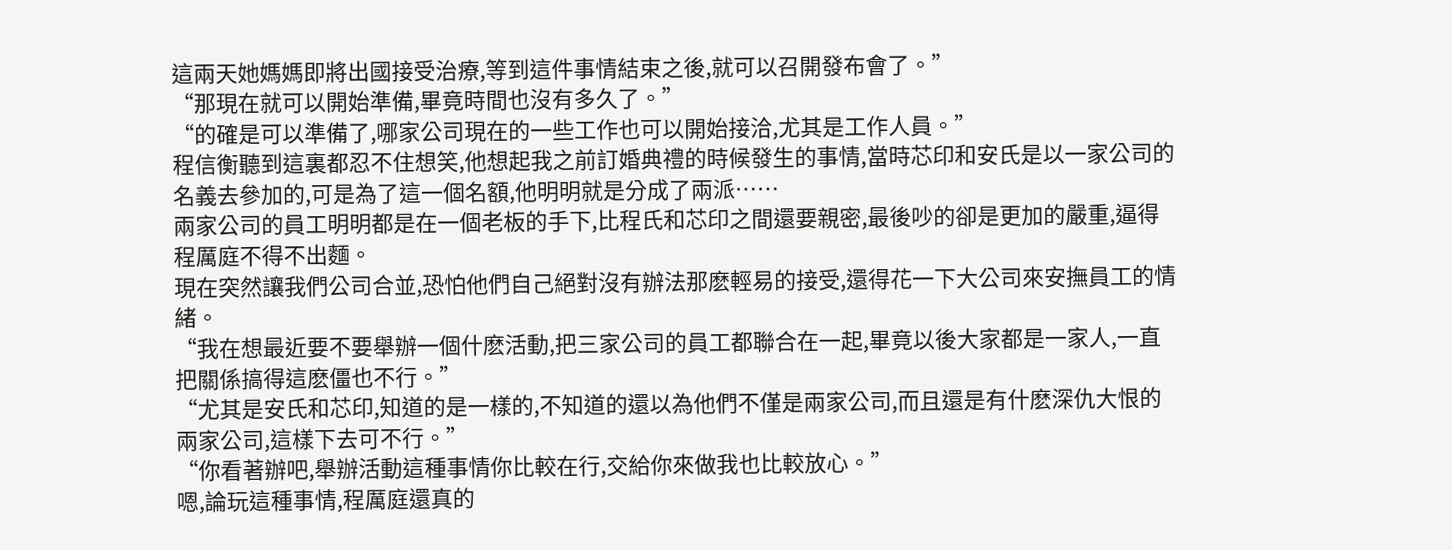這兩天她媽媽即將出國接受治療,等到這件事情結束之後,就可以召開發布會了。”
“那現在就可以開始準備,畢竟時間也沒有多久了。”
“的確是可以準備了,哪家公司現在的一些工作也可以開始接洽,尤其是工作人員。”
程信衡聽到這裏都忍不住想笑,他想起我之前訂婚典禮的時候發生的事情,當時芯印和安氏是以一家公司的名義去參加的,可是為了這一個名額,他明明就是分成了兩派……
兩家公司的員工明明都是在一個老板的手下,比程氏和芯印之間還要親密,最後吵的卻是更加的嚴重,逼得程厲庭不得不出麵。
現在突然讓我們公司合並,恐怕他們自己絕對沒有辦法那麽輕易的接受,還得花一下大公司來安撫員工的情緒。
“我在想最近要不要舉辦一個什麽活動,把三家公司的員工都聯合在一起,畢竟以後大家都是一家人,一直把關係搞得這麽僵也不行。”
“尤其是安氏和芯印,知道的是一樣的,不知道的還以為他們不僅是兩家公司,而且還是有什麽深仇大恨的兩家公司,這樣下去可不行。”
“你看著辦吧,舉辦活動這種事情你比較在行,交給你來做我也比較放心。”
嗯,論玩這種事情,程厲庭還真的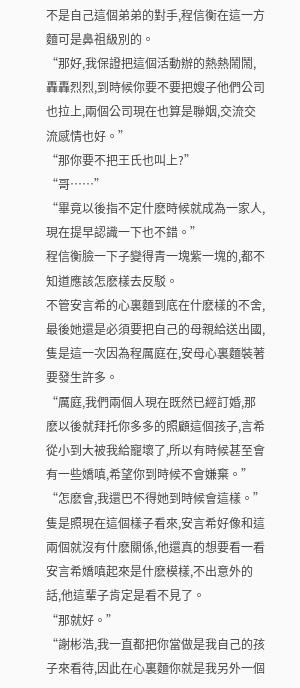不是自己這個弟弟的對手,程信衡在這一方麵可是鼻祖級別的。
“那好,我保證把這個活動辦的熱熱鬧鬧,轟轟烈烈,到時候你要不要把嫂子他們公司也拉上,兩個公司現在也算是聯姻,交流交流感情也好。”
“那你要不把王氏也叫上?”
“哥……”
“畢竟以後指不定什麽時候就成為一家人,現在提早認識一下也不錯。”
程信衡臉一下子變得青一塊紫一塊的,都不知道應該怎麽樣去反駁。
不管安言希的心裏麵到底在什麽樣的不舍,最後她還是必須要把自己的母親給送出國,隻是這一次因為程厲庭在,安母心裏麵裝著要發生許多。
“厲庭,我們兩個人現在既然已經訂婚,那麽以後就拜托你多多的照顧這個孩子,言希從小到大被我給寵壞了,所以有時候甚至會有一些嬌嗔,希望你到時候不會嫌棄。”
“怎麽會,我還巴不得她到時候會這樣。”
隻是照現在這個樣子看來,安言希好像和這兩個就沒有什麽關係,他還真的想要看一看安言希嬌嗔起來是什麽模樣,不出意外的話,他這輩子肯定是看不見了。
“那就好。”
“謝彬浩,我一直都把你當做是我自己的孩子來看待,因此在心裏麵你就是我另外一個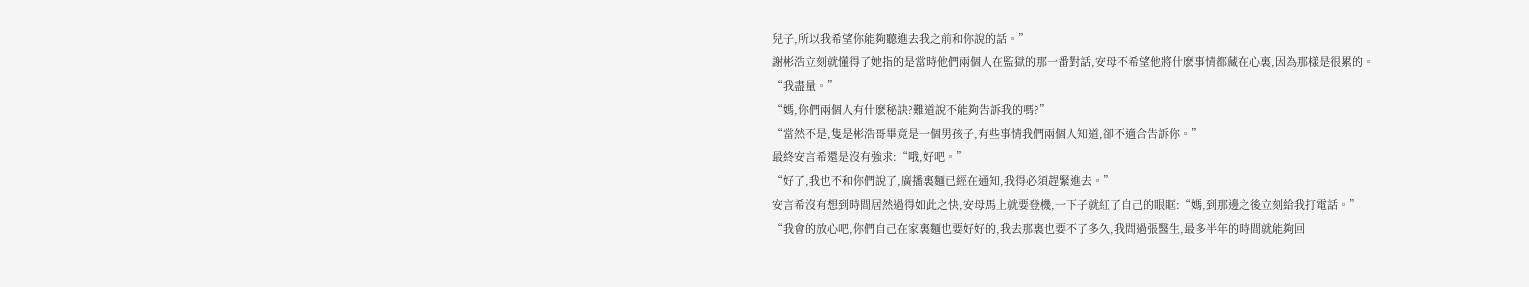兒子,所以我希望你能夠聽進去我之前和你說的話。”
謝彬浩立刻就懂得了她指的是當時他們兩個人在監獄的那一番對話,安母不希望他將什麽事情都藏在心裏,因為那樣是很累的。
“我盡量。”
“媽,你們兩個人有什麽秘訣?難道說不能夠告訴我的嗎?”
“當然不是,隻是彬浩哥畢竟是一個男孩子,有些事情我們兩個人知道,卻不適合告訴你。”
最終安言希還是沒有強求:“哦,好吧。”
“好了,我也不和你們說了,廣播裏麵已經在通知,我得必須趕緊進去。”
安言希沒有想到時間居然過得如此之快,安母馬上就要登機,一下子就紅了自己的眼眶:“媽,到那邊之後立刻給我打電話。”
“我會的放心吧,你們自己在家裏麵也要好好的,我去那裏也要不了多久,我問過張醫生,最多半年的時間就能夠回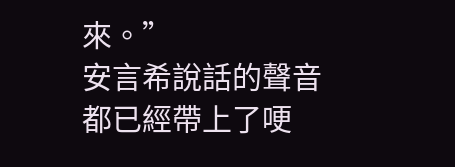來。”
安言希說話的聲音都已經帶上了哽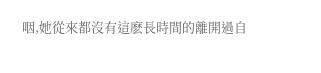咽,她從來都沒有這麽長時間的離開過自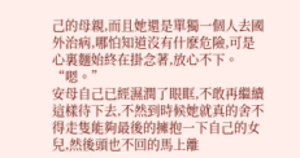己的母親,而且她還是單獨一個人去國外治病,哪怕知道沒有什麽危險,可是心裏麵始終在掛念著,放心不下。
“嗯。”
安母自己已經濕潤了眼眶,不敢再繼續這樣待下去,不然到時候她就真的舍不得走隻能夠最後的擁抱一下自己的女兒,然後頭也不回的馬上離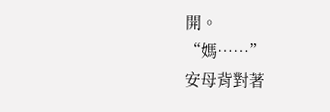開。
“媽……”
安母背對著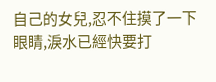自己的女兒,忍不住摸了一下眼睛,淚水已經快要打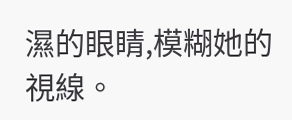濕的眼睛,模糊她的視線。